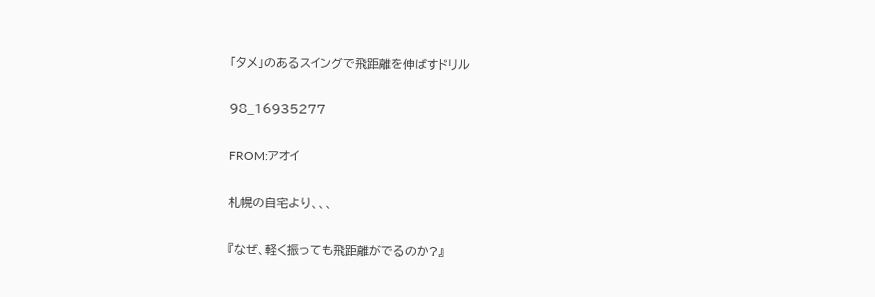「タメ」のあるスイングで飛距離を伸ばすドリル

98_16935277

FROM:アオイ

札幌の自宅より、、、

『なぜ、軽く振っても飛距離がでるのか?』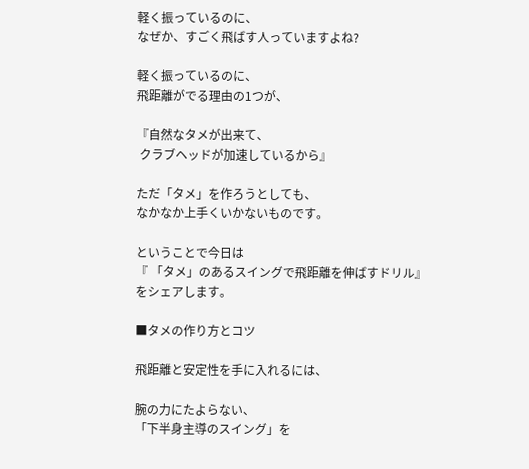軽く振っているのに、
なぜか、すごく飛ばす人っていますよね?

軽く振っているのに、
飛距離がでる理由の1つが、

『自然なタメが出来て、
 クラブヘッドが加速しているから』

ただ「タメ」を作ろうとしても、
なかなか上手くいかないものです。

ということで今日は
『 「タメ」のあるスイングで飛距離を伸ばすドリル』
をシェアします。

■タメの作り方とコツ

飛距離と安定性を手に入れるには、

腕の力にたよらない、
「下半身主導のスイング」を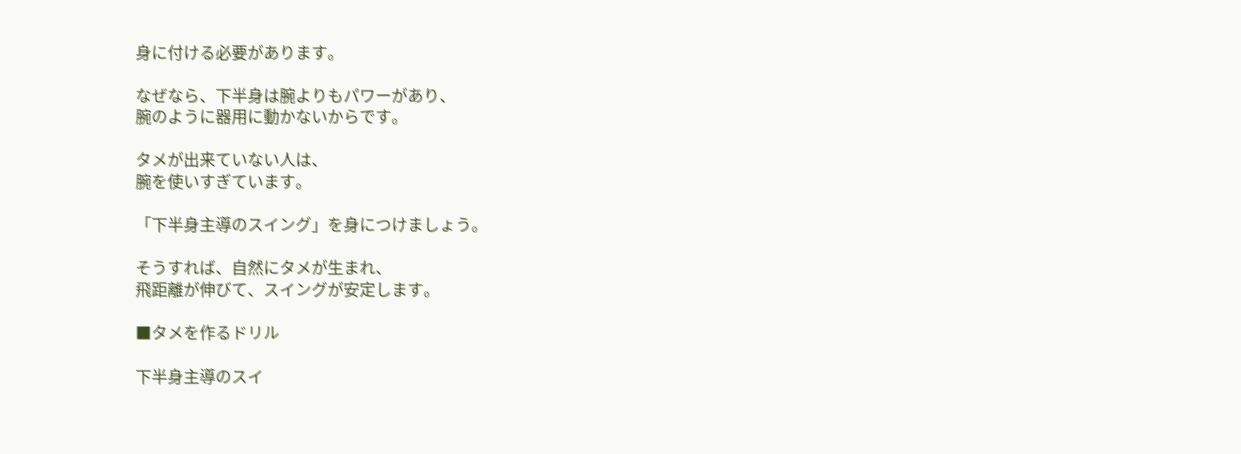身に付ける必要があります。

なぜなら、下半身は腕よりもパワーがあり、
腕のように器用に動かないからです。

タメが出来ていない人は、
腕を使いすぎています。

「下半身主導のスイング」を身につけましょう。

そうすれば、自然にタメが生まれ、
飛距離が伸びて、スイングが安定します。

■タメを作るドリル

下半身主導のスイ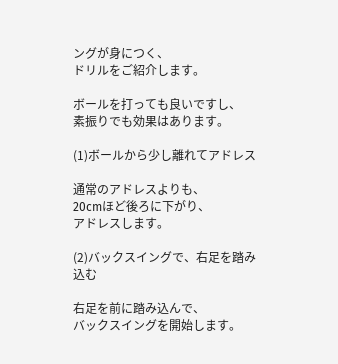ングが身につく、
ドリルをご紹介します。

ボールを打っても良いですし、
素振りでも効果はあります。

(1)ボールから少し離れてアドレス

通常のアドレスよりも、
20cmほど後ろに下がり、
アドレスします。

(2)バックスイングで、右足を踏み込む

右足を前に踏み込んで、
バックスイングを開始します。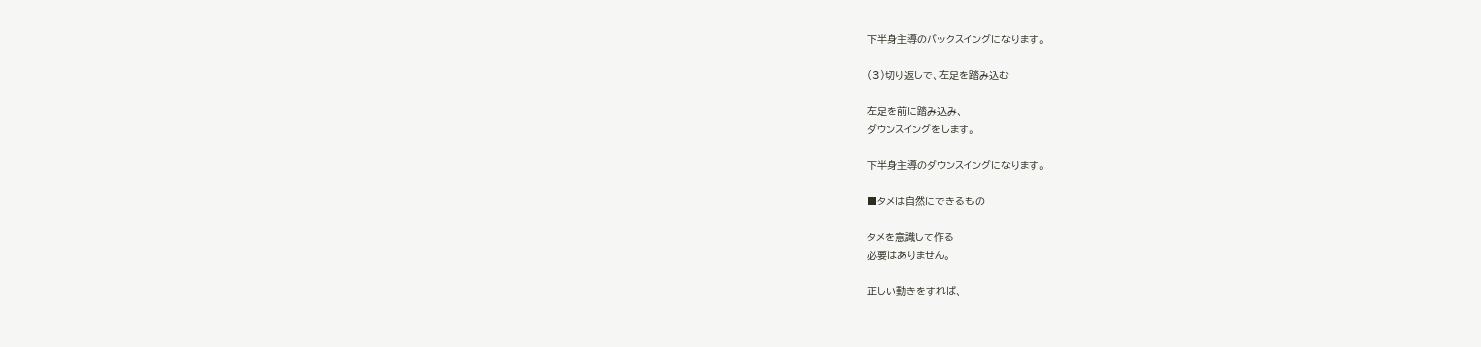下半身主導のバックスイングになります。

(3)切り返しで、左足を踏み込む

左足を前に踏み込み、
ダウンスイングをします。

下半身主導のダウンスイングになります。

■タメは自然にできるもの

タメを意識して作る
必要はありません。

正しい動きをすれば、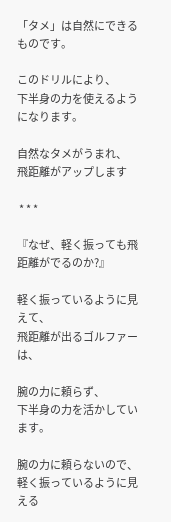「タメ」は自然にできるものです。

このドリルにより、
下半身の力を使えるようになります。

自然なタメがうまれ、
飛距離がアップします

 * * *

『なぜ、軽く振っても飛距離がでるのか?』

軽く振っているように見えて、
飛距離が出るゴルファーは、

腕の力に頼らず、
下半身の力を活かしています。

腕の力に頼らないので、
軽く振っているように見える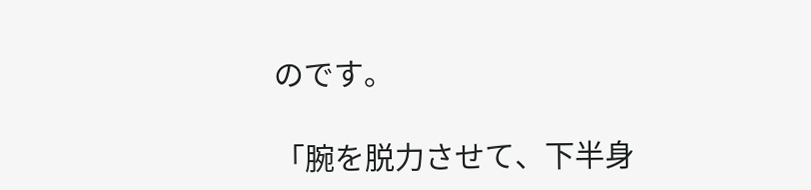のです。

「腕を脱力させて、下半身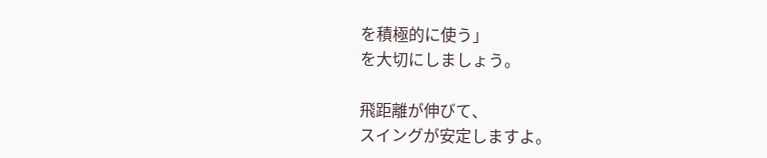を積極的に使う」
を大切にしましょう。

飛距離が伸びて、
スイングが安定しますよ。